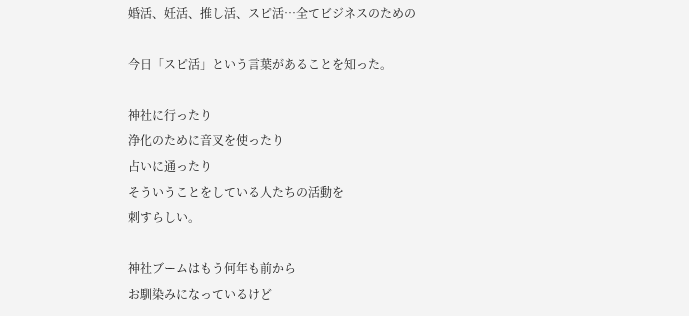婚活、妊活、推し活、スピ活…全てビジネスのための

今日「スピ活」という言葉があることを知った。

神社に行ったり
浄化のために音叉を使ったり
占いに通ったり
そういうことをしている人たちの活動を
刺すらしい。

神社ブームはもう何年も前から
お馴染みになっているけど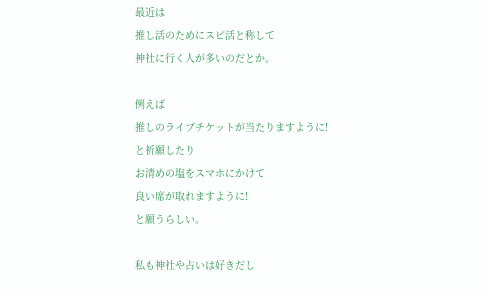最近は
推し活のためにスピ活と称して
神社に行く人が多いのだとか。

例えば
推しのライブチケットが当たりますように!
と祈願したり
お清めの塩をスマホにかけて
良い席が取れますように!
と願うらしい。

私も神社や占いは好きだし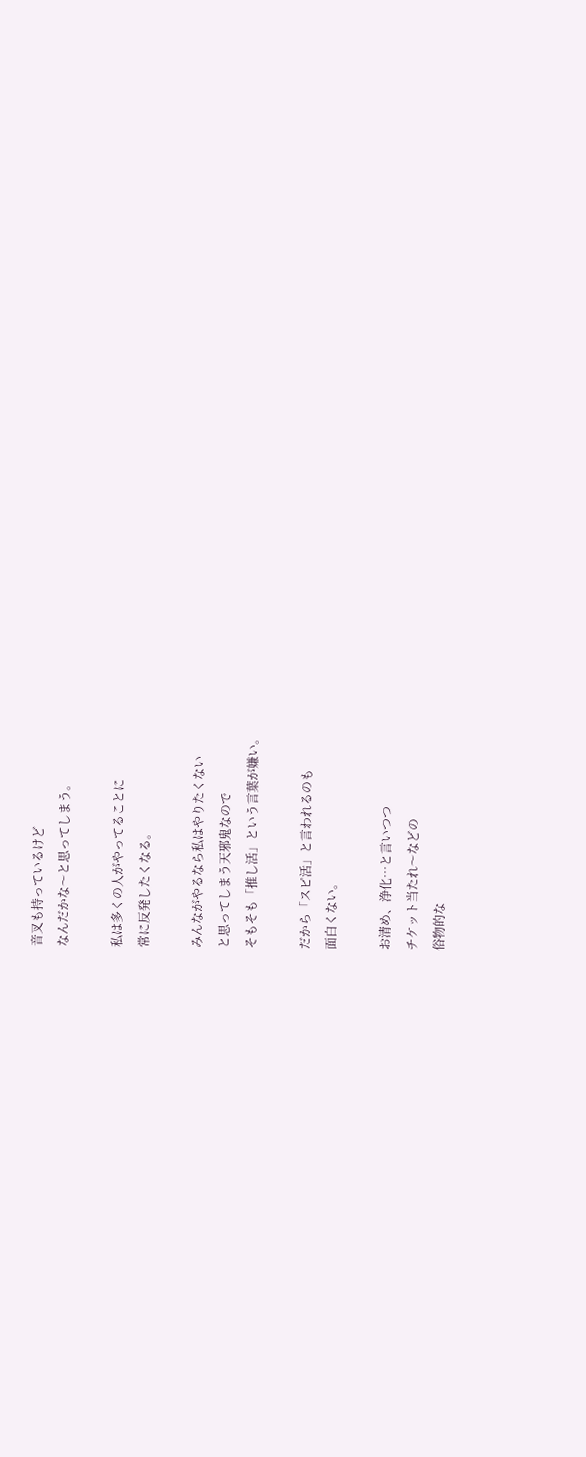音叉も持っているけど
なんだかな〜と思ってしまう。

私は多くの人がやってることに
常に反発したくなる。

みんながやるなら私はやりたくない
と思ってしまう天邪鬼なので
そもそも「推し活」という言葉が嫌い。

だから「スピ活」と言われるのも
面白くない。

お清め、浄化…と言いつつ
チケット当たれ〜などの
俗物的な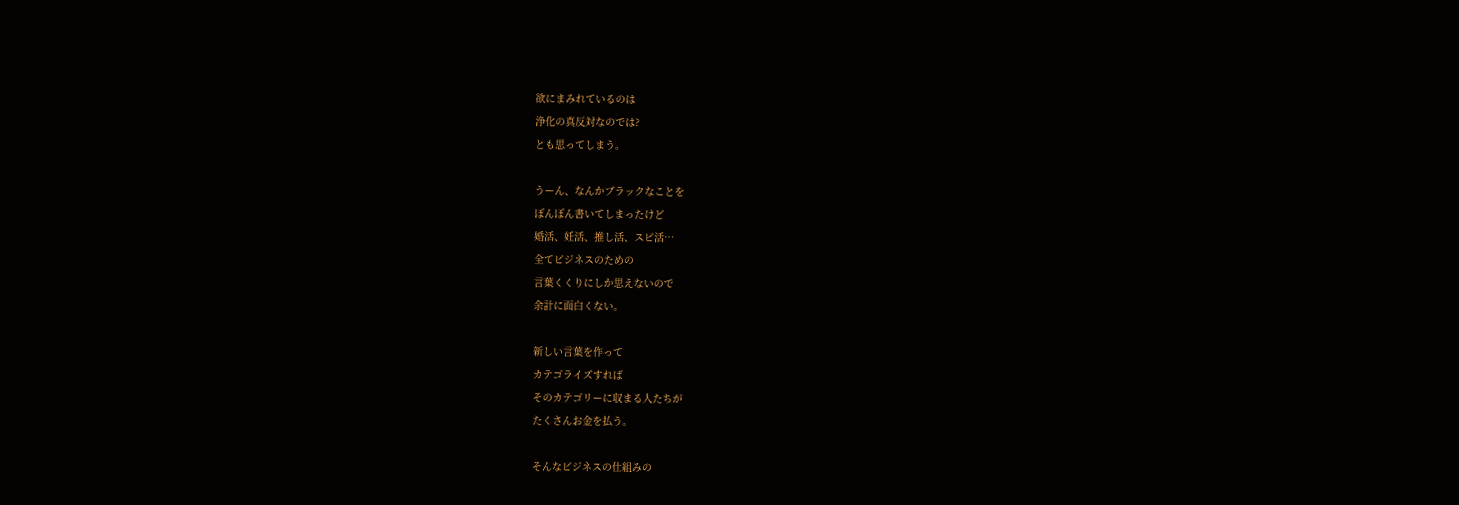欲にまみれているのは
浄化の真反対なのでは?
とも思ってしまう。

うーん、なんかブラックなことを
ぽんぽん書いてしまったけど
婚活、妊活、推し活、スピ活…
全てビジネスのための
言葉くくりにしか思えないので
余計に面白くない。

新しい言葉を作って
カテゴライズすれば
そのカテゴリーに収まる人たちが
たくさんお金を払う。

そんなビジネスの仕組みの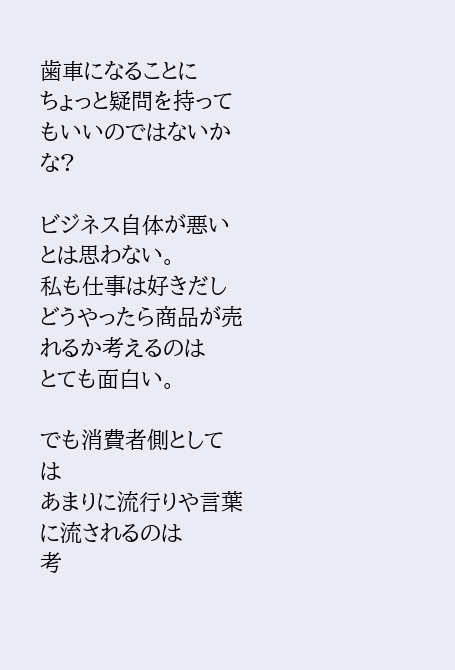歯車になることに
ちょっと疑問を持ってもいいのではないかな?

ビジネス自体が悪いとは思わない。
私も仕事は好きだし
どうやったら商品が売れるか考えるのは
とても面白い。

でも消費者側としては
あまりに流行りや言葉に流されるのは
考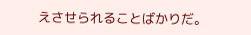えさせられることばかりだ。